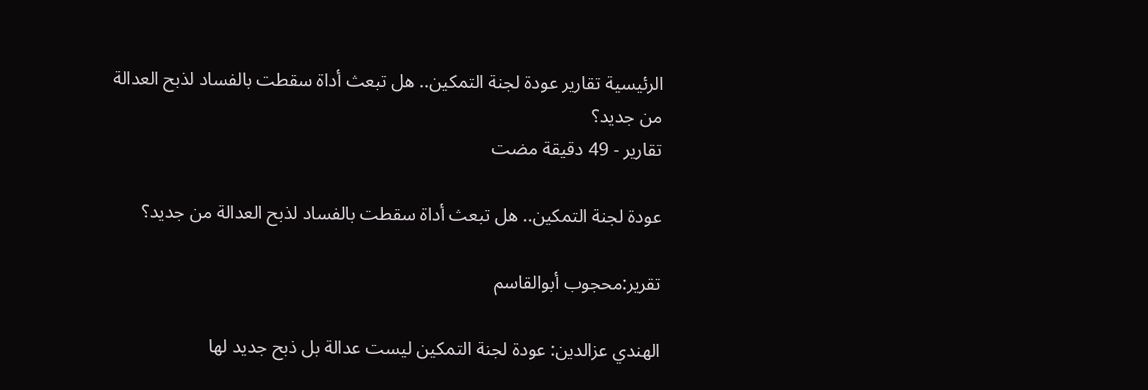الرئيسية تقارير عودة لجنة التمكين.. هل تبعث أداة سقطت بالفساد لذبح العدالة من جديد؟
تقارير - 49 دقيقة مضت

عودة لجنة التمكين.. هل تبعث أداة سقطت بالفساد لذبح العدالة من جديد؟

تقرير:محجوب أبوالقاسم

الهندي عزالدين: عودة لجنة التمكين ليست عدالة بل ذبح جديد لها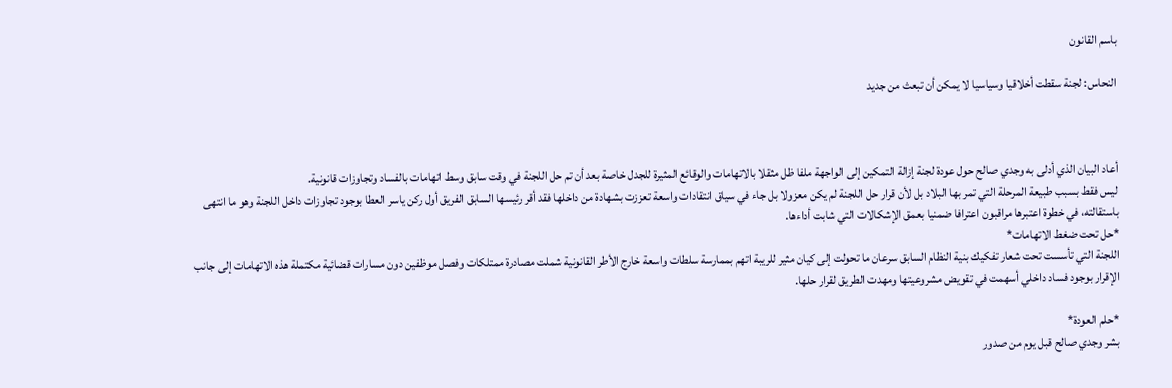باسم القانون

النحاس: لجنة سقطت أخلاقيا وسياسيا لا يمكن أن تبعث من جديد



أعاد البيان الذي أدلى به وجدي صالح حول عودة لجنة إزالة التمكين إلى الواجهة ملفا ظل مثقلا بالاتهامات والوقائع المثيرة للجدل خاصة بعد أن تم حل اللجنة في وقت سابق وسط اتهامات بالفساد وتجاوزات قانونية.
ليس فقط بسبب طبيعة المرحلة التي تمر بها البلاد بل لأن قرار حل اللجنة لم يكن معزولا بل جاء في سياق انتقادات واسعة تعززت بشهادة من داخلها فقد أقر رئيسها السابق الفريق أول ركن ياسر العطا بوجود تجاوزات داخل اللجنة وهو ما انتهى باستقالته، في خطوة اعتبرها مراقبون اعترافا ضمنيا بعمق الإشكالات التي شابت أداءها.
*حل تحت ضغط الاتهامات*
اللجنة التي تأسست تحت شعار تفكيك بنية النظام السابق سرعان ما تحولت إلى كيان مثير للريبة اتهم بممارسة سلطات واسعة خارج الأطر القانونية شملت مصادرة ممتلكات وفصل موظفين دون مسارات قضائية مكتملة هذه الاتهامات إلى جانب الإقرار بوجود فساد داخلي أسهمت في تقويض مشروعيتها ومهدت الطريق لقرار حلها.

*حلم العودة*
بشر وجدي صالح قبل يوم من صدور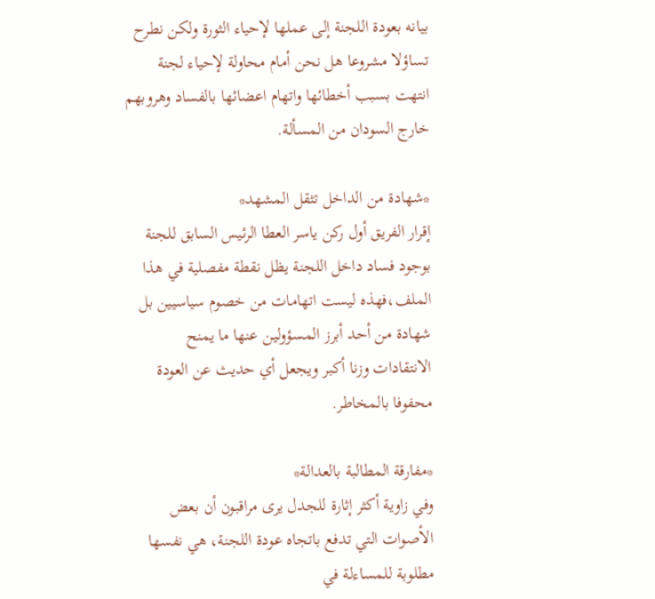بيانه بعودة اللجنة إلى عملها لإحياء الثورة ولكن نطرح تساؤلا مشروعا هل نحن أمام محاولة لإحياء لجنة انتهت بسبب أخطائها واتهام اعضائها بالفساد وهروبهم خارج السودان من المسألة.

*شهادة من الداخل تثقل المشهد*
إقرار الفريق أول ركن ياسر العطا الرئيس السابق للجنة بوجود فساد داخل اللجنة يظل نقطة مفصلية في هذا الملف،فهذه ليست اتهامات من خصوم سياسيين بل شهادة من أحد أبرز المسؤولين عنها ما يمنح الانتقادات وزنا أكبر ويجعل أي حديث عن العودة محفوفا بالمخاطر.

*مفارقة المطالبة بالعدالة*
وفي زاوية أكثر إثارة للجدل يرى مراقبون أن بعض الأصوات التي تدفع باتجاه عودة اللجنة، هي نفسها مطلوبة للمساءلة في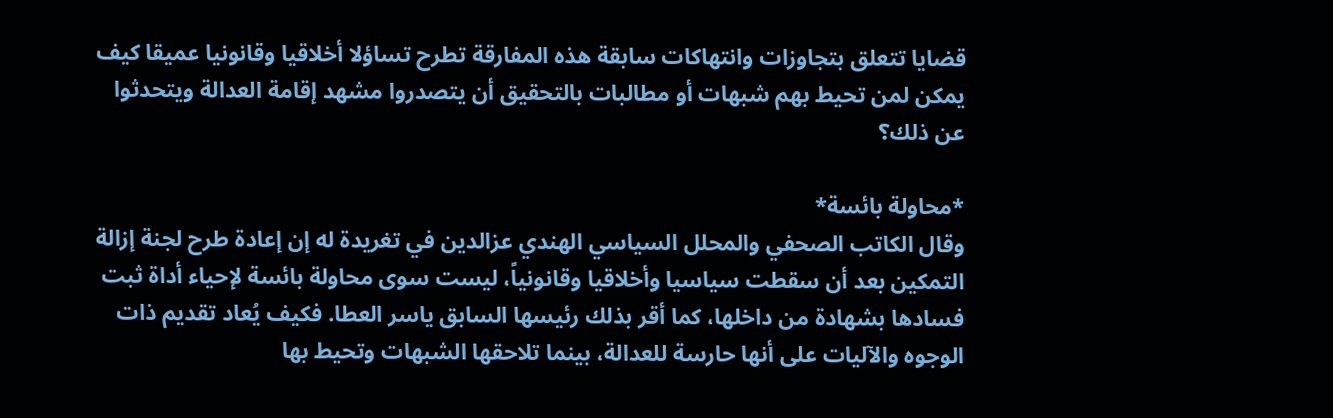قضايا تتعلق بتجاوزات وانتهاكات سابقة هذه المفارقة تطرح تساؤلا أخلاقيا وقانونيا عميقا كيف يمكن لمن تحيط بهم شبهات أو مطالبات بالتحقيق أن يتصدروا مشهد إقامة العدالة ويتحدثوا عن ذلك؟

*محاولة بائسة*
وقال الكاتب الصحفي والمحلل السياسي الهندي عزالدين في تغريدة له إن إعادة طرح لجنة إزالة التمكين بعد أن سقطت سياسيا وأخلاقيا وقانونياً، ليست سوى محاولة بائسة لإحياء أداة ثبت فسادها بشهادة من داخلها، كما أقر بذلك رئيسها السابق ياسر العطا. فكيف يُعاد تقديم ذات الوجوه والآليات على أنها حارسة للعدالة، بينما تلاحقها الشبهات وتحيط بها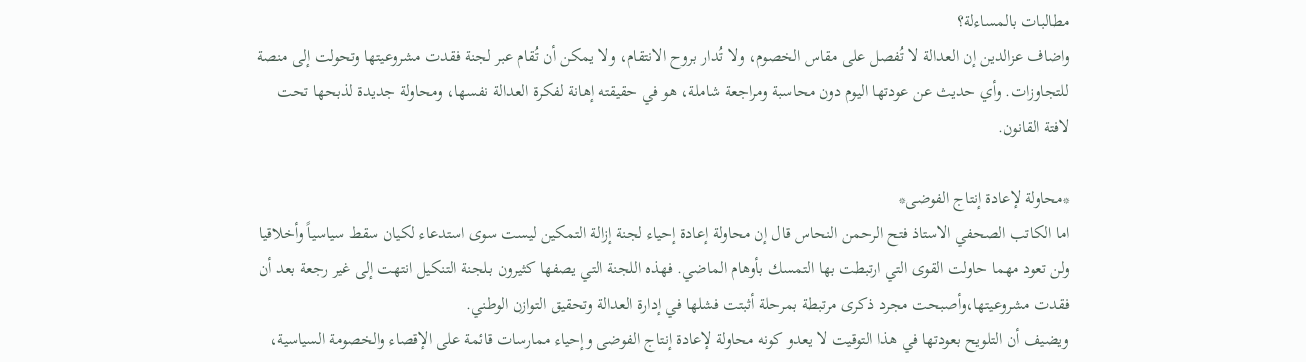مطالبات بالمساءلة؟
واضاف عزالدين إن العدالة لا تُفصل على مقاس الخصوم، ولا تُدار بروح الانتقام، ولا يمكن أن تُقام عبر لجنة فقدت مشروعيتها وتحولت إلى منصة للتجاوزات. وأي حديث عن عودتها اليوم دون محاسبة ومراجعة شاملة، هو في حقيقته إهانة لفكرة العدالة نفسها، ومحاولة جديدة لذبحها تحت لافتة القانون.

*محاولة لإعادة إنتاج الفوضى*
اما الكاتب الصحفي الاستاذ فتح الرحمن النحاس قال إن محاولة إعادة إحياء لجنة إزالة التمكين ليست سوى استدعاء لكيان سقط سياسياً وأخلاقيا ولن تعود مهما حاولت القوى التي ارتبطت بها التمسك بأوهام الماضي. فهذه اللجنة التي يصفها كثيرون بـلجنة التنكيل انتهت إلى غير رجعة بعد أن فقدت مشروعيتها،وأصبحت مجرد ذكرى مرتبطة بمرحلة أثبتت فشلها في إدارة العدالة وتحقيق التوازن الوطني.
ويضيف أن التلويح بعودتها في هذا التوقيت لا يعدو كونه محاولة لإعادة إنتاج الفوضى وإحياء ممارسات قائمة على الإقصاء والخصومة السياسية،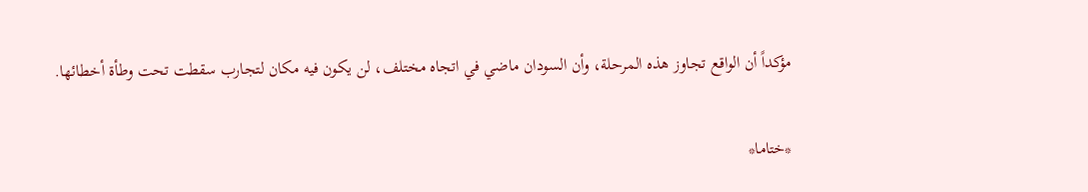مؤكداً أن الواقع تجاوز هذه المرحلة، وأن السودان ماضي في اتجاه مختلف، لن يكون فيه مكان لتجارب سقطت تحت وطأة أخطائها.

*ختاما*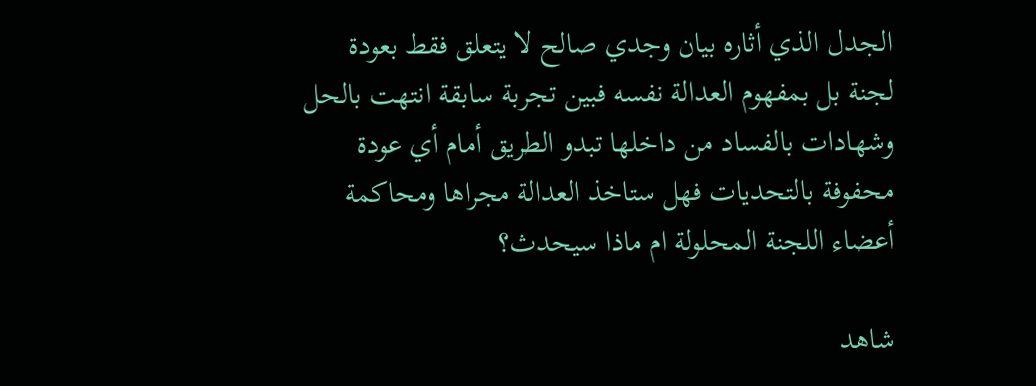الجدل الذي أثاره بيان وجدي صالح لا يتعلق فقط بعودة لجنة بل بمفهوم العدالة نفسه فبين تجربة سابقة انتهت بالحل وشهادات بالفساد من داخلها تبدو الطريق أمام أي عودة محفوفة بالتحديات فهل ستاخذ العدالة مجراها ومحاكمة أعضاء اللجنة المحلولة ام ماذا سيحدث؟

شاهد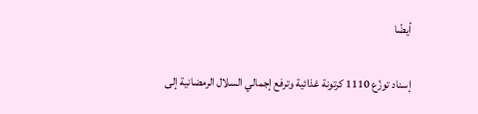أيضًا

إسناد توزّع 1110 كرتونة غذائية وترفع إجمالي السلال الرمضانية إلى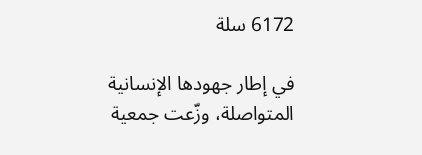6172 سلة

في إطار جهودها الإنسانية المتواصلة، وزّعت جمعية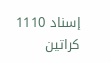إسناد 1110 كراتين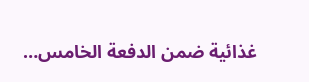غذائية ضمن الدفعة الخامس…